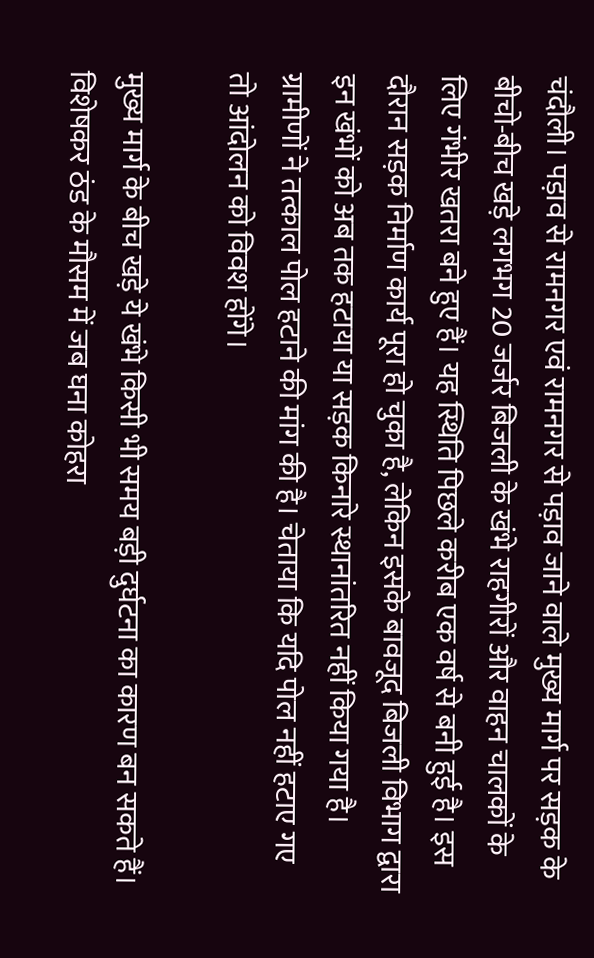चंदौली। पड़ाव से रामनगर एवं रामनगर से पड़ाव जाने वाले मुख्य मार्ग पर सड़क के बीचो-बीच खड़े लगभग 20 जर्जर बिजली के खंभे राहगीरों और वाहन चालकों के लिए गंभीर खतरा बने हुए हैं। यह स्थिति पिछले करीब एक वर्ष से बनी हुई है। इस दौरान सड़क निर्माण कार्य पूरा हो चुका है, लेकिन इसके बावजूद बिजली विभाग द्वारा इन खंभों को अब तक हटाया या सड़क किनारे स्थानांतरित नहीं किया गया है। ग्रामीणों ने तत्काल पोल हटाने की मांग की है। चेताया कि यदि पोल नहीं हटाए गए तो आंदोलन को विवश होंगे।

मुख्य मार्ग के बीच खड़े ये खंभे किसी भी समय बड़ी दुर्घटना का कारण बन सकते हैं। विशेषकर ठंड के मौसम में जब घना कोहरा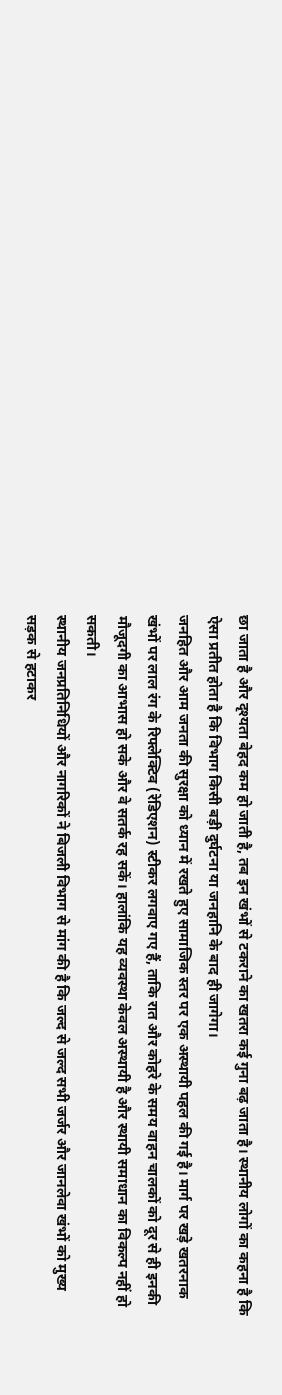छा जाता है और दृश्यता बेहद कम हो जाती है, तब इन खंभों से टकराने का खतरा कई गुना बढ़ जाता है। स्थानीय लोगों का कहना है कि ऐसा प्रतीत होता है कि विभाग किसी बड़ी दुर्घटना या जनहानि के बाद ही जागेगा।
जनहित और आम जनता की सुरक्षा को ध्यान में रखते हुए सामाजिक स्तर पर एक अस्थायी पहल की गई है। मार्ग पर खड़े खतरनाक खंभों पर लाल रंग के रिफ्लेक्टिव (रेडिएशन) स्टीकर लगवाए गए हैं, ताकि रात और कोहरे के समय वाहन चालकों को दूर से ही इनकी मौजूदगी का आभास हो सके और वे सतर्क रह सकें। हालांकि यह व्यवस्था केवल अस्थायी है और स्थायी समाधान का विकल्प नहीं हो सकती।
स्थानीय जनप्रतिनिधियों और नागरिकों ने बिजली विभाग से मांग की है कि जल्द से जल्द सभी जर्जर और जानलेवा खंभों को मुख्य सड़क से हटाकर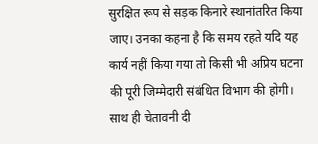सुरक्षित रूप से सड़क किनारे स्थानांतरित किया जाए। उनका कहना है कि समय रहते यदि यह कार्य नहीं किया गया तो किसी भी अप्रिय घटना की पूरी जिम्मेदारी संबंधित विभाग की होगी। साथ ही चेतावनी दी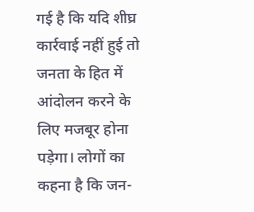गई है कि यदि शीघ्र कार्रवाई नहीं हुई तो जनता के हित में आंदोलन करने के लिए मजबूर होना पड़ेगा। लोगों का कहना है कि जन-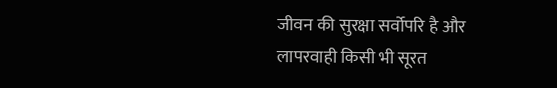जीवन की सुरक्षा सर्वोपरि है और लापरवाही किसी भी सूरत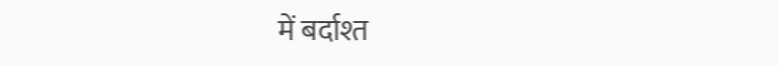में बर्दाश्त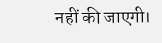नहीं की जाएगी।